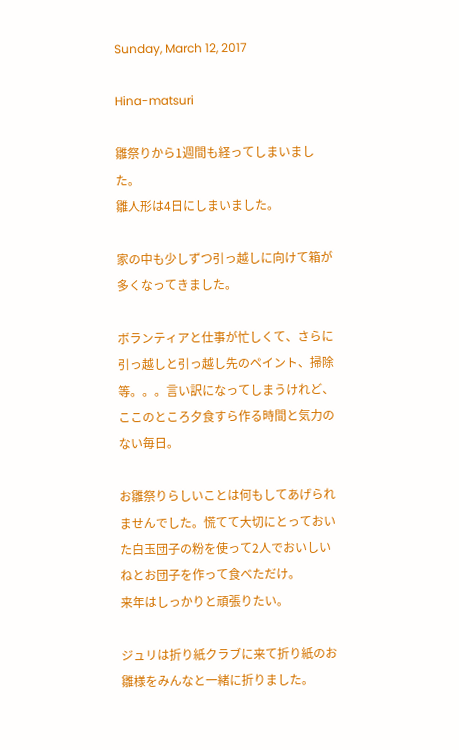Sunday, March 12, 2017

Hina-matsuri

雛祭りから1週間も経ってしまいました。
雛人形は4日にしまいました。

家の中も少しずつ引っ越しに向けて箱が多くなってきました。

ボランティアと仕事が忙しくて、さらに引っ越しと引っ越し先のペイント、掃除等。。。言い訳になってしまうけれど、ここのところ夕食すら作る時間と気力のない毎日。

お雛祭りらしいことは何もしてあげられませんでした。慌てて大切にとっておいた白玉団子の粉を使って2人でおいしいねとお団子を作って食べただけ。
来年はしっかりと頑張りたい。

ジュリは折り紙クラブに来て折り紙のお雛様をみんなと一緒に折りました。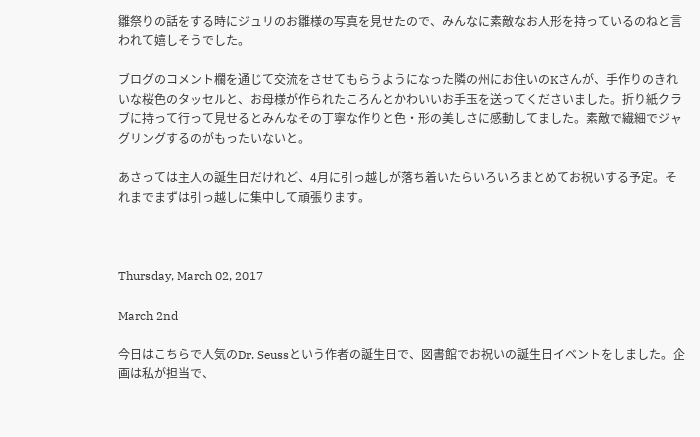雛祭りの話をする時にジュリのお雛様の写真を見せたので、みんなに素敵なお人形を持っているのねと言われて嬉しそうでした。

ブログのコメント欄を通じて交流をさせてもらうようになった隣の州にお住いのKさんが、手作りのきれいな桜色のタッセルと、お母様が作られたころんとかわいいお手玉を送ってくださいました。折り紙クラブに持って行って見せるとみんなその丁寧な作りと色・形の美しさに感動してました。素敵で繊細でジャグリングするのがもったいないと。

あさっては主人の誕生日だけれど、4月に引っ越しが落ち着いたらいろいろまとめてお祝いする予定。それまでまずは引っ越しに集中して頑張ります。



Thursday, March 02, 2017

March 2nd

今日はこちらで人気のDr. Seussという作者の誕生日で、図書館でお祝いの誕生日イベントをしました。企画は私が担当で、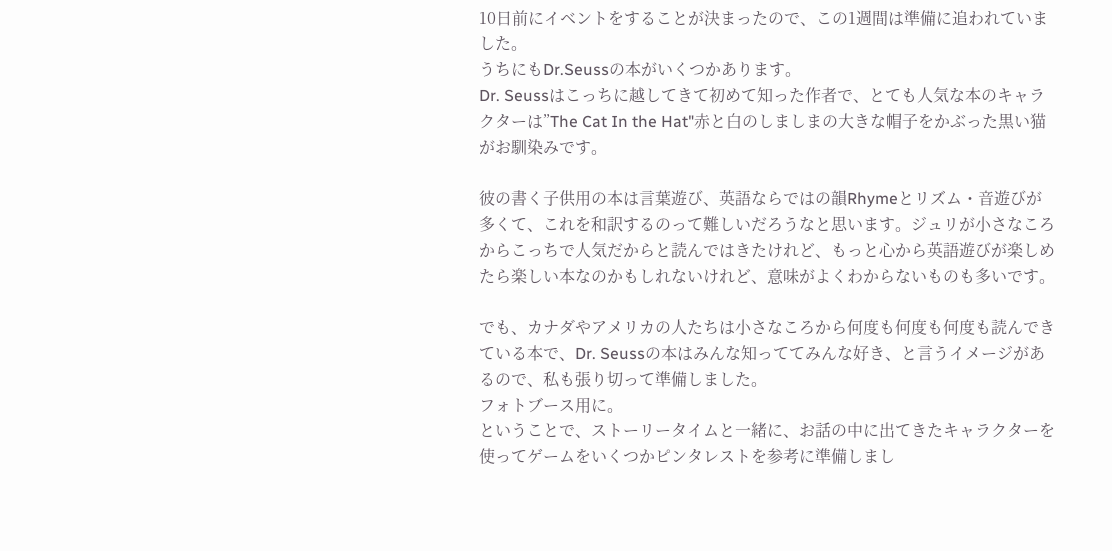10日前にイベントをすることが決まったので、この1週間は準備に追われていました。
うちにもDr.Seussの本がいくつかあります。
Dr. Seussはこっちに越してきて初めて知った作者で、とても人気な本のキャラクターは”The Cat In the Hat"赤と白のしましまの大きな帽子をかぶった黒い猫がお馴染みです。

彼の書く子供用の本は言葉遊び、英語ならではの韻Rhymeとリズム・音遊びが多くて、これを和訳するのって難しいだろうなと思います。ジュリが小さなころからこっちで人気だからと読んではきたけれど、もっと心から英語遊びが楽しめたら楽しい本なのかもしれないけれど、意味がよくわからないものも多いです。

でも、カナダやアメリカの人たちは小さなころから何度も何度も何度も読んできている本で、Dr. Seussの本はみんな知っててみんな好き、と言うイメージがあるので、私も張り切って準備しました。
フォトブース用に。
ということで、ストーリータイムと一緒に、お話の中に出てきたキャラクターを使ってゲームをいくつかピンタレストを参考に準備しまし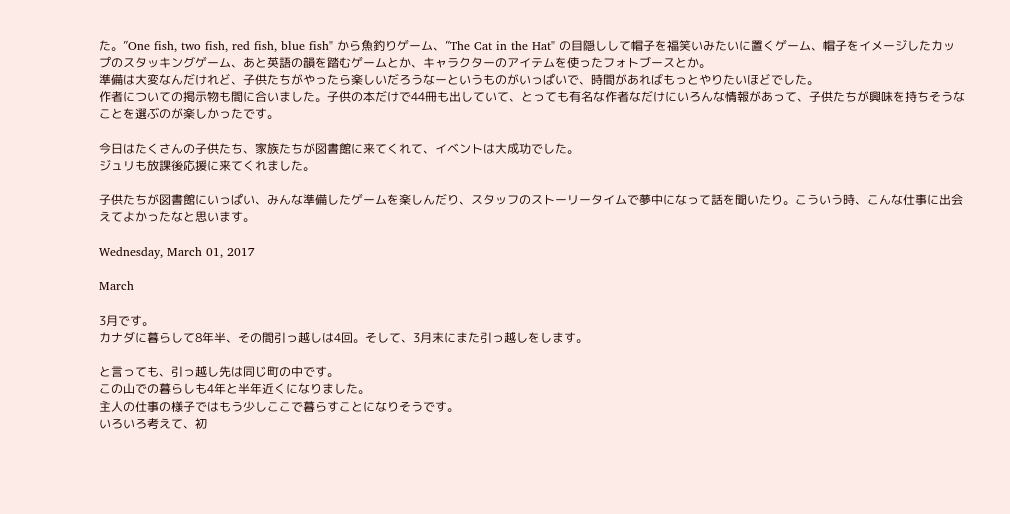た。”One fish, two fish, red fish, blue fish" から魚釣りゲーム、”The Cat in the Hat" の目隠しして帽子を福笑いみたいに置くゲーム、帽子をイメージしたカップのスタッキングゲーム、あと英語の韻を踏むゲームとか、キャラクターのアイテムを使ったフォトブースとか。
準備は大変なんだけれど、子供たちがやったら楽しいだろうなーというものがいっぱいで、時間があればもっとやりたいほどでした。
作者についての掲示物も間に合いました。子供の本だけで44冊も出していて、とっても有名な作者なだけにいろんな情報があって、子供たちが興味を持ちそうなことを選ぶのが楽しかったです。

今日はたくさんの子供たち、家族たちが図書館に来てくれて、イベントは大成功でした。
ジュリも放課後応援に来てくれました。

子供たちが図書館にいっぱい、みんな準備したゲームを楽しんだり、スタッフのストーリータイムで夢中になって話を聞いたり。こういう時、こんな仕事に出会えてよかったなと思います。

Wednesday, March 01, 2017

March

3月です。
カナダに暮らして8年半、その間引っ越しは4回。そして、3月末にまた引っ越しをします。

と言っても、引っ越し先は同じ町の中です。
この山での暮らしも4年と半年近くになりました。
主人の仕事の様子ではもう少しここで暮らすことになりそうです。
いろいろ考えて、初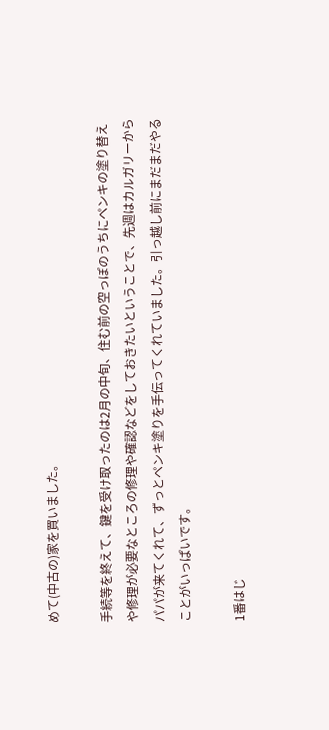めて(中古の)家を買いました。

手続等を終えて、鍵を受け取ったのは2月の中旬、住む前の空っぽのうちにペンキの塗り替えや修理が必要なところの修理や確認などをしておきたいということで、先週はカルガリーからパパが来てくれて、ずっとペンキ塗りを手伝ってくれていました。引っ越し前にまだまだやることがいっぱいです。

1番はじ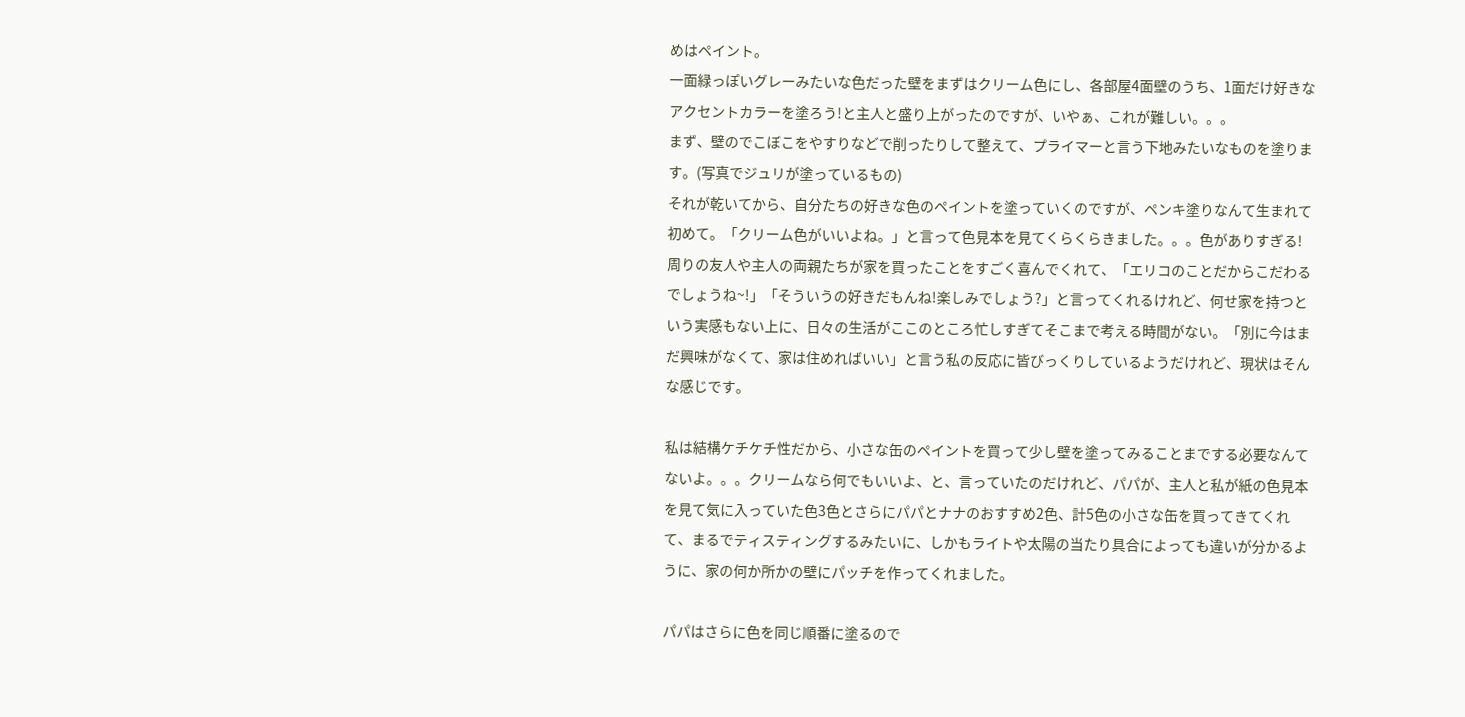めはペイント。
一面緑っぽいグレーみたいな色だった壁をまずはクリーム色にし、各部屋4面壁のうち、1面だけ好きなアクセントカラーを塗ろう!と主人と盛り上がったのですが、いやぁ、これが難しい。。。
まず、壁のでこぼこをやすりなどで削ったりして整えて、プライマーと言う下地みたいなものを塗ります。(写真でジュリが塗っているもの)
それが乾いてから、自分たちの好きな色のペイントを塗っていくのですが、ペンキ塗りなんて生まれて初めて。「クリーム色がいいよね。」と言って色見本を見てくらくらきました。。。色がありすぎる!
周りの友人や主人の両親たちが家を買ったことをすごく喜んでくれて、「エリコのことだからこだわるでしょうね~!」「そういうの好きだもんね!楽しみでしょう?」と言ってくれるけれど、何せ家を持つという実感もない上に、日々の生活がここのところ忙しすぎてそこまで考える時間がない。「別に今はまだ興味がなくて、家は住めればいい」と言う私の反応に皆びっくりしているようだけれど、現状はそんな感じです。

私は結構ケチケチ性だから、小さな缶のペイントを買って少し壁を塗ってみることまでする必要なんてないよ。。。クリームなら何でもいいよ、と、言っていたのだけれど、パパが、主人と私が紙の色見本を見て気に入っていた色3色とさらにパパとナナのおすすめ2色、計5色の小さな缶を買ってきてくれて、まるでティスティングするみたいに、しかもライトや太陽の当たり具合によっても違いが分かるように、家の何か所かの壁にパッチを作ってくれました。

パパはさらに色を同じ順番に塗るので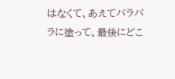はなくて、あえてバラバラに塗って、最後にどこ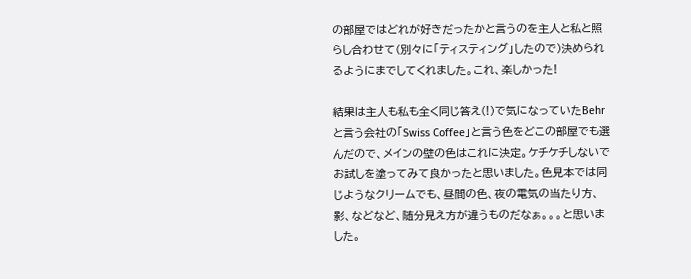の部屋ではどれが好きだったかと言うのを主人と私と照らし合わせて(別々に「ティスティング」したので)決められるようにまでしてくれました。これ、楽しかった!

結果は主人も私も全く同じ答え(!)で気になっていたBehrと言う会社の「Swiss Coffee」と言う色をどこの部屋でも選んだので、メインの壁の色はこれに決定。ケチケチしないでお試しを塗ってみて良かったと思いました。色見本では同じようなクリームでも、昼間の色、夜の電気の当たり方、影、などなど、随分見え方が違うものだなぁ。。。と思いました。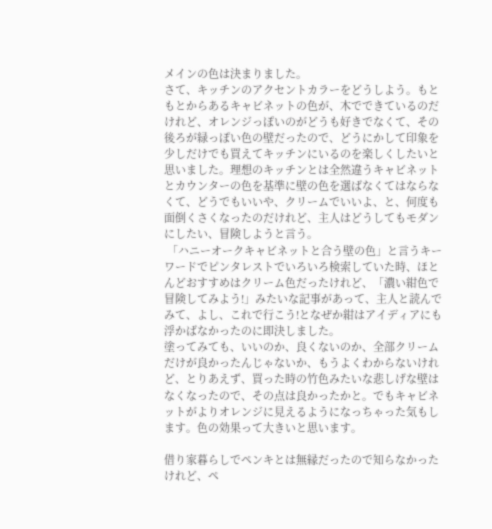メインの色は決まりました。
さて、キッチンのアクセントカラーをどうしよう。もともとからあるキャビネットの色が、木でできているのだけれど、オレンジっぽいのがどうも好きでなくて、その後ろが緑っぽい色の壁だったので、どうにかして印象を少しだけでも買えてキッチンにいるのを楽しくしたいと思いました。理想のキッチンとは全然違うキャビネットとカウンターの色を基準に壁の色を選ばなくてはならなくて、どうでもいいや、クリームでいいよ、と、何度も面倒くさくなったのだけれど、主人はどうしてもモダンにしたい、冒険しようと言う。
 「ハニーオークキャビネットと合う壁の色」と言うキーワードでピンタレストでいろいろ検索していた時、ほとんどおすすめはクリーム色だったけれど、「濃い紺色で冒険してみよう!」みたいな記事があって、主人と読んでみて、よし、これで行こう!となぜか紺はアイディアにも浮かばなかったのに即決しました。
塗ってみても、いいのか、良くないのか、全部クリームだけが良かったんじゃないか、もうよくわからないけれど、とりあえず、買った時の竹色みたいな悲しげな壁はなくなったので、その点は良かったかと。でもキャビネットがよりオレンジに見えるようになっちゃった気もします。色の効果って大きいと思います。

借り家暮らしでペンキとは無縁だったので知らなかったけれど、ペ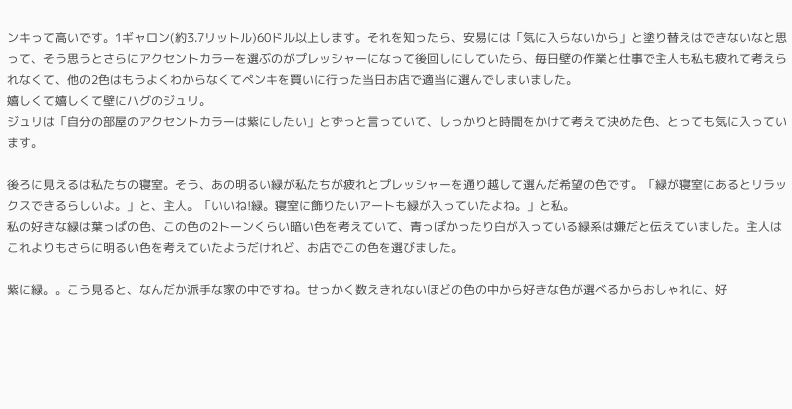ンキって高いです。1ギャロン(約3.7リットル)60ドル以上します。それを知ったら、安易には「気に入らないから」と塗り替えはできないなと思って、そう思うとさらにアクセントカラーを選ぶのがプレッシャーになって後回しにしていたら、毎日壁の作業と仕事で主人も私も疲れて考えられなくて、他の2色はもうよくわからなくてペンキを買いに行った当日お店で適当に選んでしまいました。
嬉しくて嬉しくて壁にハグのジュリ。
ジュリは「自分の部屋のアクセントカラーは紫にしたい」とずっと言っていて、しっかりと時間をかけて考えて決めた色、とっても気に入っています。

後ろに見えるは私たちの寝室。そう、あの明るい緑が私たちが疲れとプレッシャーを通り越して選んだ希望の色です。「緑が寝室にあるとリラックスできるらしいよ。」と、主人。「いいね!緑。寝室に飾りたいアートも緑が入っていたよね。」と私。
私の好きな緑は葉っぱの色、この色の2トーンくらい暗い色を考えていて、青っぽかったり白が入っている緑系は嫌だと伝えていました。主人はこれよりもさらに明るい色を考えていたようだけれど、お店でこの色を選びました。

紫に緑。。こう見ると、なんだか派手な家の中ですね。せっかく数えきれないほどの色の中から好きな色が選べるからおしゃれに、好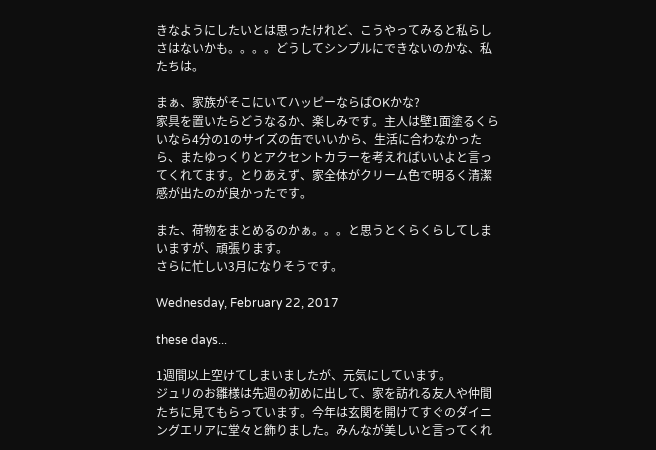きなようにしたいとは思ったけれど、こうやってみると私らしさはないかも。。。。どうしてシンプルにできないのかな、私たちは。

まぁ、家族がそこにいてハッピーならばOKかな?
家具を置いたらどうなるか、楽しみです。主人は壁1面塗るくらいなら4分の1のサイズの缶でいいから、生活に合わなかったら、またゆっくりとアクセントカラーを考えればいいよと言ってくれてます。とりあえず、家全体がクリーム色で明るく清潔感が出たのが良かったです。

また、荷物をまとめるのかぁ。。。と思うとくらくらしてしまいますが、頑張ります。
さらに忙しい3月になりそうです。

Wednesday, February 22, 2017

these days...

1週間以上空けてしまいましたが、元気にしています。
ジュリのお雛様は先週の初めに出して、家を訪れる友人や仲間たちに見てもらっています。今年は玄関を開けてすぐのダイニングエリアに堂々と飾りました。みんなが美しいと言ってくれ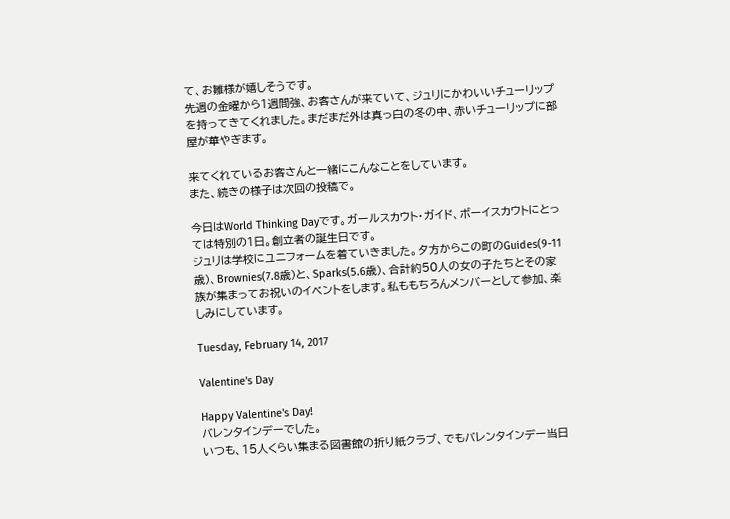て、お雛様が嬉しそうです。
先週の金曜から1週間強、お客さんが来ていて、ジュリにかわいいチューリップを持ってきてくれました。まだまだ外は真っ白の冬の中、赤いチューリップに部屋が華やぎます。

来てくれているお客さんと一緒にこんなことをしています。
また、続きの様子は次回の投稿で。

今日はWorld Thinking Dayです。ガールスカウト・ガイド、ボーイスカウトにとっては特別の1日。創立者の誕生日です。
ジュリは学校にユニフォームを着ていきました。夕方からこの町のGuides(9-11歳)、Brownies(7.8歳)と、Sparks(5.6歳)、合計約50人の女の子たちとその家族が集まってお祝いのイベントをします。私ももちろんメンバーとして参加、楽しみにしています。

Tuesday, February 14, 2017

Valentine's Day

Happy Valentine's Day!
バレンタインデーでした。
いつも、15人くらい集まる図書館の折り紙クラブ、でもバレンタインデー当日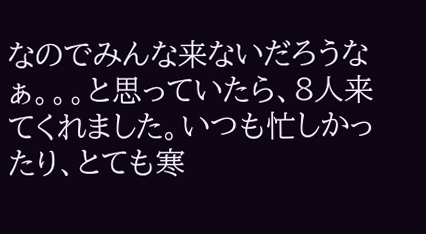なのでみんな来ないだろうなぁ。。。と思っていたら、8人来てくれました。いつも忙しかったり、とても寒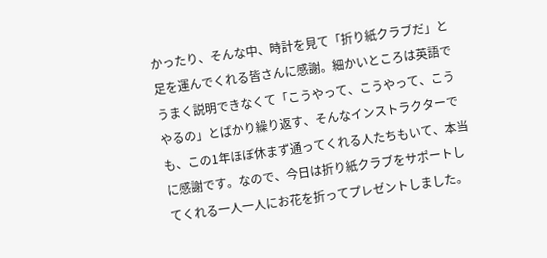かったり、そんな中、時計を見て「折り紙クラブだ」と足を運んでくれる皆さんに感謝。細かいところは英語でうまく説明できなくて「こうやって、こうやって、こうやるの」とばかり繰り返す、そんなインストラクターでも、この1年ほぼ休まず通ってくれる人たちもいて、本当に感謝です。なので、今日は折り紙クラブをサポートしてくれる一人一人にお花を折ってプレゼントしました。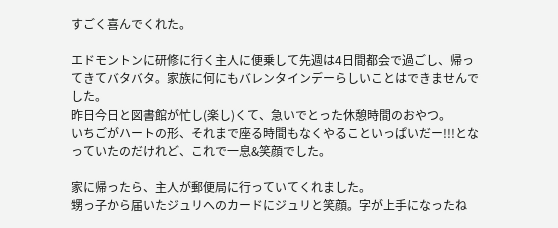すごく喜んでくれた。

エドモントンに研修に行く主人に便乗して先週は4日間都会で過ごし、帰ってきてバタバタ。家族に何にもバレンタインデーらしいことはできませんでした。
昨日今日と図書館が忙し(楽し)くて、急いでとった休憩時間のおやつ。
いちごがハートの形、それまで座る時間もなくやることいっぱいだー!!!となっていたのだけれど、これで一息&笑顔でした。

家に帰ったら、主人が郵便局に行っていてくれました。
甥っ子から届いたジュリへのカードにジュリと笑顔。字が上手になったね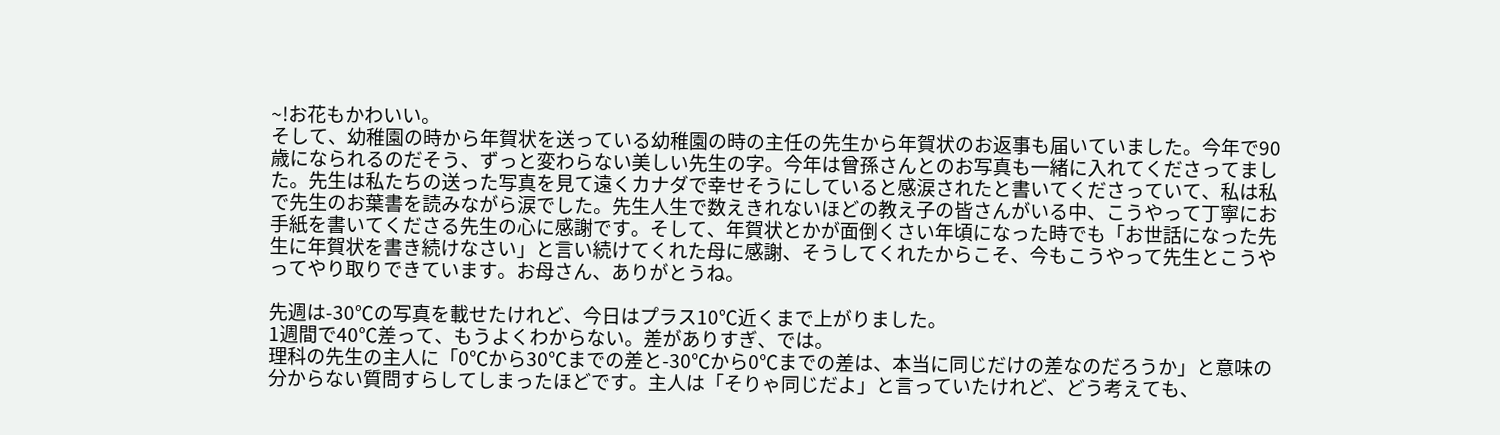~!お花もかわいい。
そして、幼稚園の時から年賀状を送っている幼稚園の時の主任の先生から年賀状のお返事も届いていました。今年で90歳になられるのだそう、ずっと変わらない美しい先生の字。今年は曾孫さんとのお写真も一緒に入れてくださってました。先生は私たちの送った写真を見て遠くカナダで幸せそうにしていると感涙されたと書いてくださっていて、私は私で先生のお葉書を読みながら涙でした。先生人生で数えきれないほどの教え子の皆さんがいる中、こうやって丁寧にお手紙を書いてくださる先生の心に感謝です。そして、年賀状とかが面倒くさい年頃になった時でも「お世話になった先生に年賀状を書き続けなさい」と言い続けてくれた母に感謝、そうしてくれたからこそ、今もこうやって先生とこうやってやり取りできています。お母さん、ありがとうね。

先週は-30℃の写真を載せたけれど、今日はプラス10℃近くまで上がりました。
1週間で40℃差って、もうよくわからない。差がありすぎ、では。
理科の先生の主人に「0℃から30℃までの差と-30℃から0℃までの差は、本当に同じだけの差なのだろうか」と意味の分からない質問すらしてしまったほどです。主人は「そりゃ同じだよ」と言っていたけれど、どう考えても、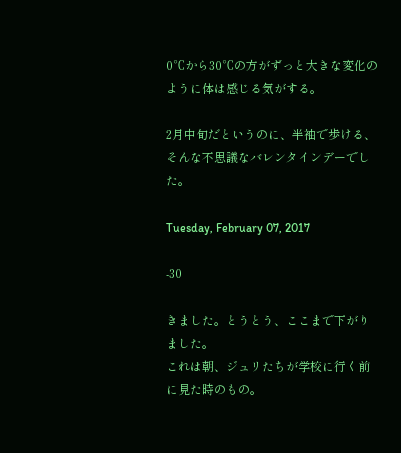0℃から30℃の方がずっと大きな変化のように体は感じる気がする。

2月中旬だというのに、半袖で歩ける、そんな不思議なバレンタインデーでした。

Tuesday, February 07, 2017

-30

きました。とうとう、ここまで下がりました。
これは朝、ジュリたちが学校に行く前に見た時のもの。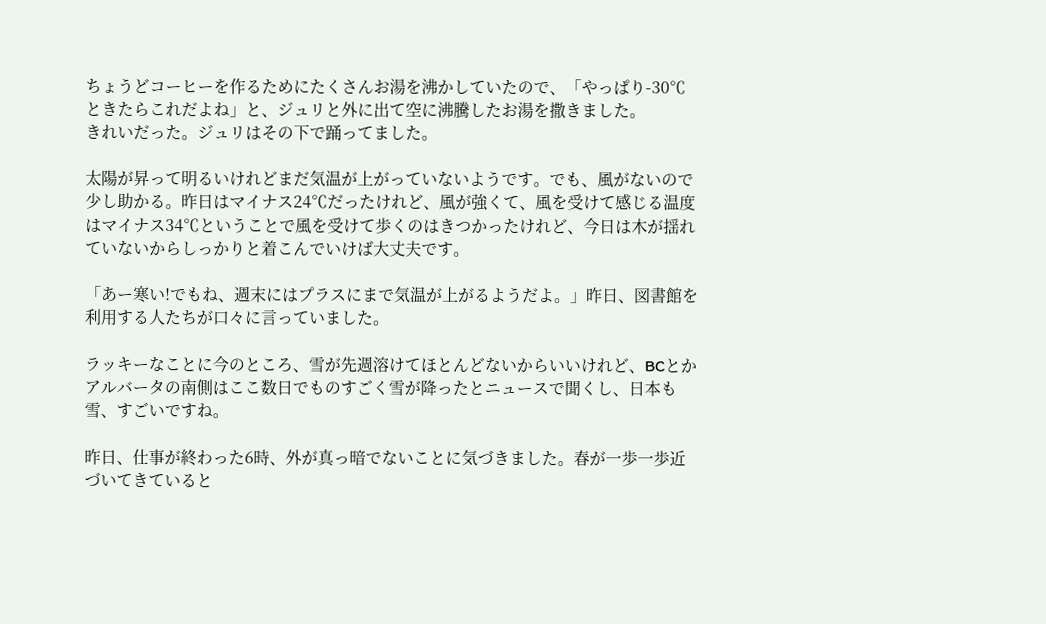ちょうどコーヒーを作るためにたくさんお湯を沸かしていたので、「やっぱり-30℃ときたらこれだよね」と、ジュリと外に出て空に沸騰したお湯を撒きました。
きれいだった。ジュリはその下で踊ってました。

太陽が昇って明るいけれどまだ気温が上がっていないようです。でも、風がないので少し助かる。昨日はマイナス24℃だったけれど、風が強くて、風を受けて感じる温度はマイナス34℃ということで風を受けて歩くのはきつかったけれど、今日は木が揺れていないからしっかりと着こんでいけば大丈夫です。

「あー寒い!でもね、週末にはプラスにまで気温が上がるようだよ。」昨日、図書館を利用する人たちが口々に言っていました。

ラッキーなことに今のところ、雪が先週溶けてほとんどないからいいけれど、BCとかアルバータの南側はここ数日でものすごく雪が降ったとニュースで聞くし、日本も雪、すごいですね。

昨日、仕事が終わった6時、外が真っ暗でないことに気づきました。春が一歩一歩近づいてきていると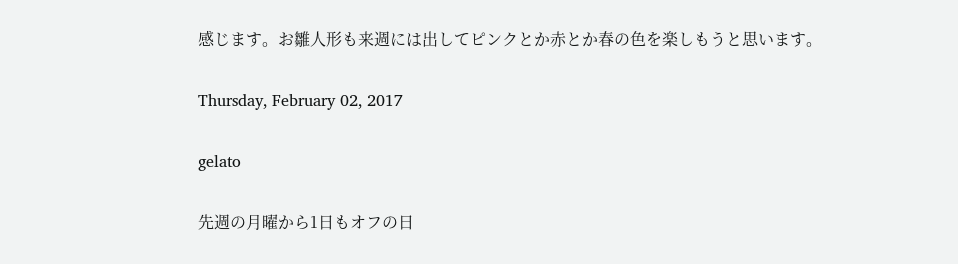感じます。お雛人形も来週には出してピンクとか赤とか春の色を楽しもうと思います。

Thursday, February 02, 2017

gelato

先週の月曜から1日もオフの日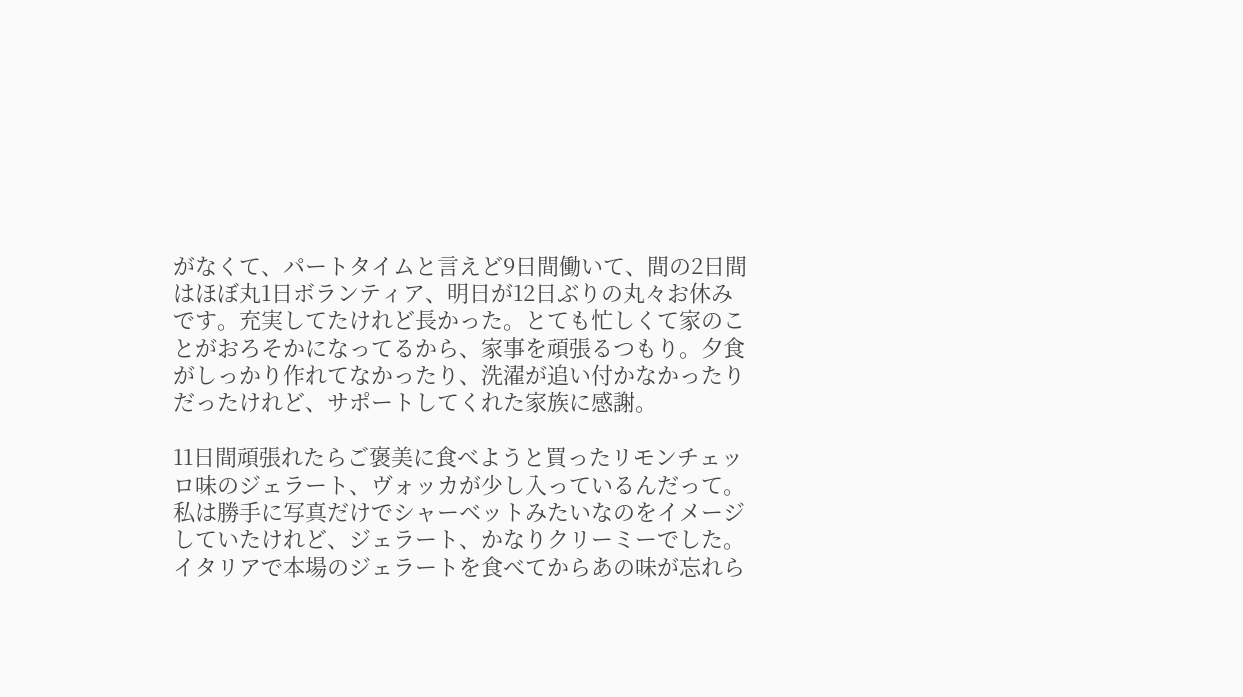がなくて、パートタイムと言えど9日間働いて、間の2日間はほぼ丸1日ボランティア、明日が12日ぶりの丸々お休みです。充実してたけれど長かった。とても忙しくて家のことがおろそかになってるから、家事を頑張るつもり。夕食がしっかり作れてなかったり、洗濯が追い付かなかったりだったけれど、サポートしてくれた家族に感謝。

11日間頑張れたらご褒美に食べようと買ったリモンチェッロ味のジェラート、ヴォッカが少し入っているんだって。
私は勝手に写真だけでシャーベットみたいなのをイメージしていたけれど、ジェラート、かなりクリーミーでした。イタリアで本場のジェラートを食べてからあの味が忘れら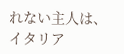れない主人は、イタリア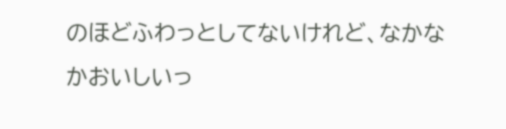のほどふわっとしてないけれど、なかなかおいしいっ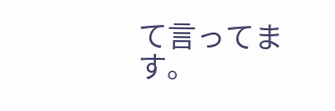て言ってます。